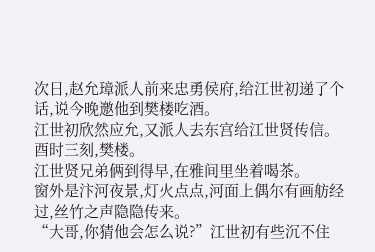次日,赵允璋派人前来忠勇侯府,给江世初递了个话,说今晚邀他到樊楼吃酒。
江世初欣然应允,又派人去东宫给江世贤传信。
酉时三刻,樊楼。
江世贤兄弟俩到得早,在雅间里坐着喝茶。
窗外是汴河夜景,灯火点点,河面上偶尔有画舫经过,丝竹之声隐隐传来。
“大哥,你猜他会怎么说?”江世初有些沉不住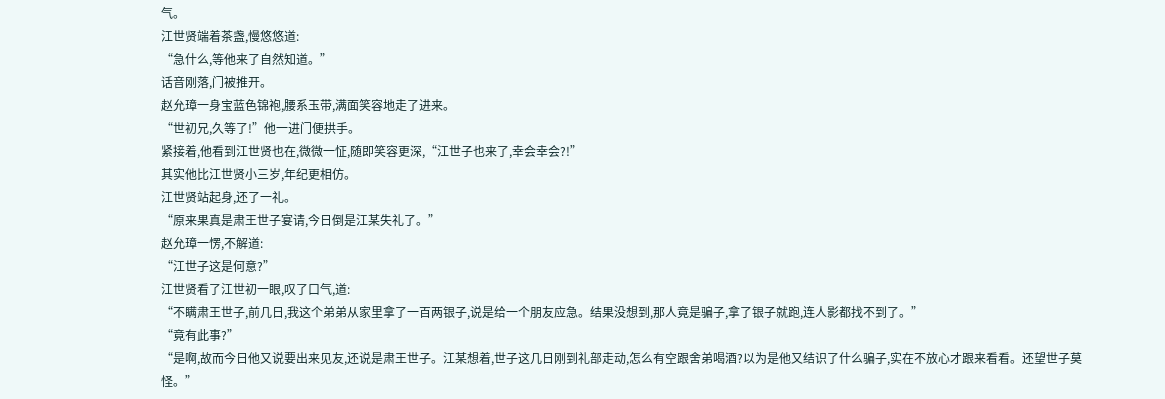气。
江世贤端着茶盏,慢悠悠道:
“急什么,等他来了自然知道。”
话音刚落,门被推开。
赵允璋一身宝蓝色锦袍,腰系玉带,满面笑容地走了进来。
“世初兄,久等了!”他一进门便拱手。
紧接着,他看到江世贤也在,微微一怔,随即笑容更深,“江世子也来了,幸会幸会?!”
其实他比江世贤小三岁,年纪更相仿。
江世贤站起身,还了一礼。
“原来果真是肃王世子宴请,今日倒是江某失礼了。”
赵允璋一愣,不解道:
“江世子这是何意?”
江世贤看了江世初一眼,叹了口气,道:
“不瞒肃王世子,前几日,我这个弟弟从家里拿了一百两银子,说是给一个朋友应急。结果没想到,那人竟是骗子,拿了银子就跑,连人影都找不到了。”
“竟有此事?”
“是啊,故而今日他又说要出来见友,还说是肃王世子。江某想着,世子这几日刚到礼部走动,怎么有空跟舍弟喝酒?以为是他又结识了什么骗子,实在不放心才跟来看看。还望世子莫怪。”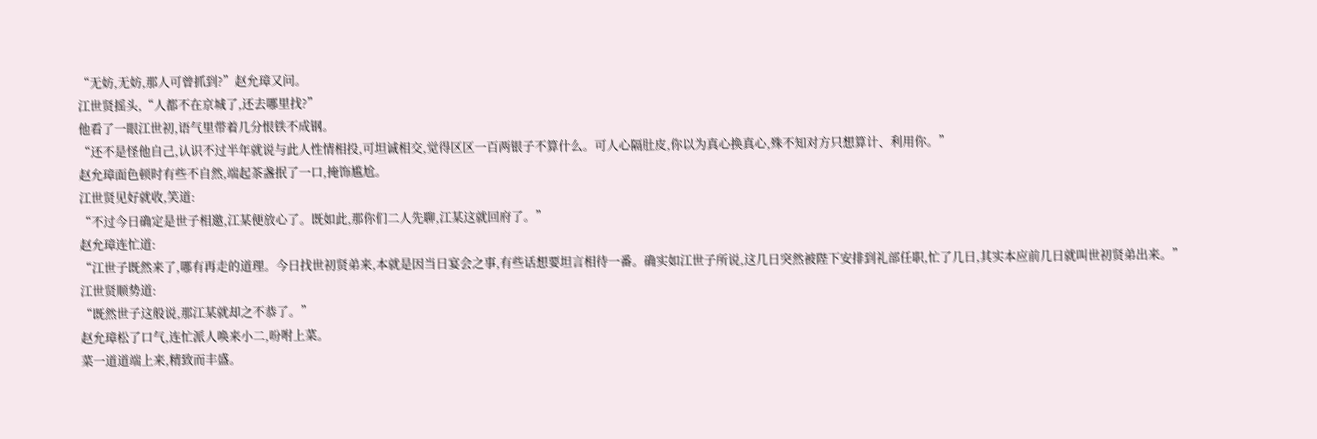“无妨,无妨,那人可曾抓到?”赵允璋又问。
江世贤摇头,“人都不在京城了,还去哪里找?”
他看了一眼江世初,语气里带着几分恨铁不成钢。
“还不是怪他自己,认识不过半年就说与此人性情相投,可坦诚相交,觉得区区一百两银子不算什么。可人心隔肚皮,你以为真心换真心,殊不知对方只想算计、利用你。”
赵允璋面色顿时有些不自然,端起茶盏抿了一口,掩饰尴尬。
江世贤见好就收,笑道:
“不过今日确定是世子相邀,江某便放心了。既如此,那你们二人先聊,江某这就回府了。”
赵允璋连忙道:
“江世子既然来了,哪有再走的道理。今日找世初贤弟来,本就是因当日宴会之事,有些话想要坦言相待一番。确实如江世子所说,这几日突然被陛下安排到礼部任职,忙了几日,其实本应前几日就叫世初贤弟出来。”
江世贤顺势道:
“既然世子这般说,那江某就却之不恭了。”
赵允璋松了口气,连忙派人唤来小二,吩咐上菜。
菜一道道端上来,精致而丰盛。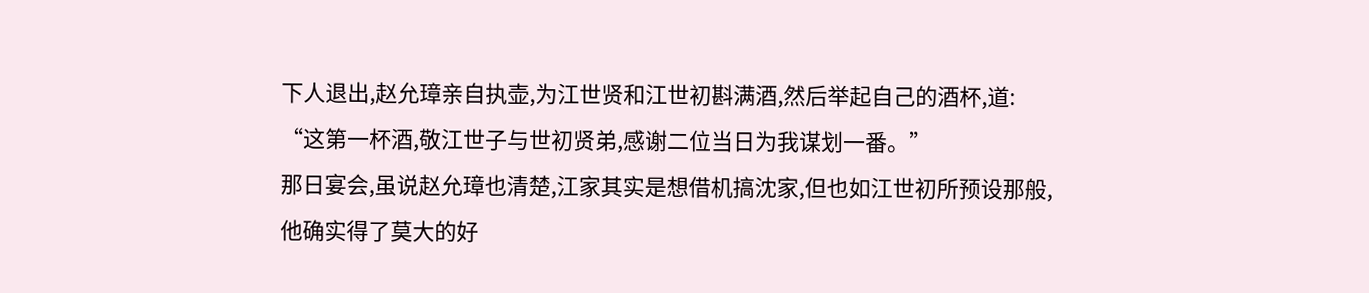下人退出,赵允璋亲自执壶,为江世贤和江世初斟满酒,然后举起自己的酒杯,道:
“这第一杯酒,敬江世子与世初贤弟,感谢二位当日为我谋划一番。”
那日宴会,虽说赵允璋也清楚,江家其实是想借机搞沈家,但也如江世初所预设那般,他确实得了莫大的好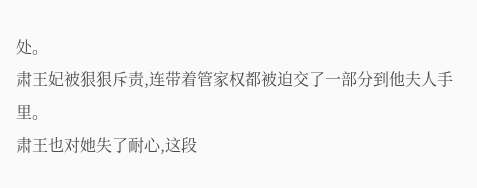处。
肃王妃被狠狠斥责,连带着管家权都被迫交了一部分到他夫人手里。
肃王也对她失了耐心,这段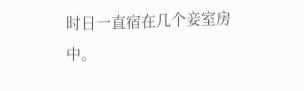时日一直宿在几个妾室房中。